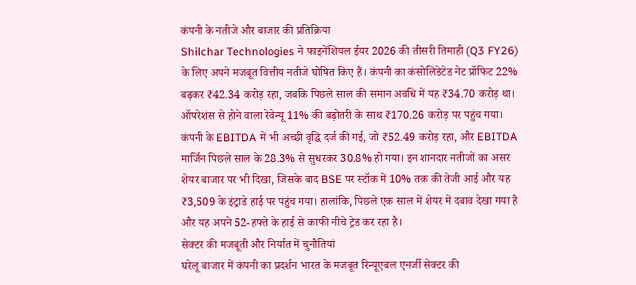कंपनी के नतीजे और बाजार की प्रतिक्रिया
Shilchar Technologies ने फाइनेंशियल ईयर 2026 की तीसरी तिमाही (Q3 FY26) के लिए अपने मजबूत वित्तीय नतीजे घोषित किए हैं। कंपनी का कंसोलिडेटेड नेट प्रॉफिट 22% बढ़कर ₹42.34 करोड़ रहा, जबकि पिछले साल की समान अवधि में यह ₹34.70 करोड़ था। ऑपरेशंस से होने वाला रेवेन्यू 11% की बढ़ोतरी के साथ ₹170.26 करोड़ पर पहुंच गया। कंपनी के EBITDA में भी अच्छी वृद्धि दर्ज की गई, जो ₹52.49 करोड़ रहा, और EBITDA मार्जिन पिछले साल के 28.3% से सुधरकर 30.8% हो गया। इन शानदार नतीजों का असर शेयर बाजार पर भी दिखा, जिसके बाद BSE पर स्टॉक में 10% तक की तेजी आई और यह ₹3,509 के इंट्राडे हाई पर पहुंच गया। हालांकि, पिछले एक साल में शेयर में दबाव देखा गया है और यह अपने 52-हफ्ते के हाई से काफी नीचे ट्रेड कर रहा है।
सेक्टर की मजबूती और निर्यात में चुनौतियां
घरेलू बाजार में कंपनी का प्रदर्शन भारत के मजबूत रिन्यूएबल एनर्जी सेक्टर की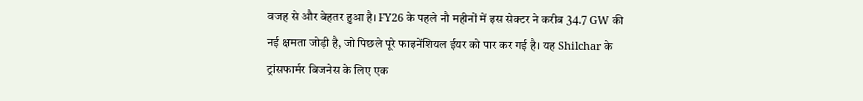वजह से और बेहतर हुआ है। FY26 के पहले नौ महीनों में इस सेक्टर ने करीब 34.7 GW की नई क्षमता जोड़ी है, जो पिछले पूरे फाइनेंशियल ईयर को पार कर गई है। यह Shilchar के ट्रांसफार्मर बिजनेस के लिए एक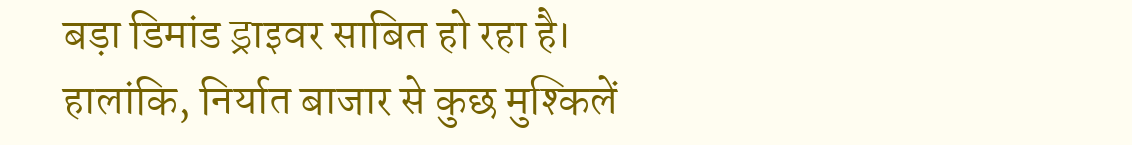बड़ा डिमांड ड्राइवर साबित हो रहा है।
हालांकि, निर्यात बाजार से कुछ मुश्किलें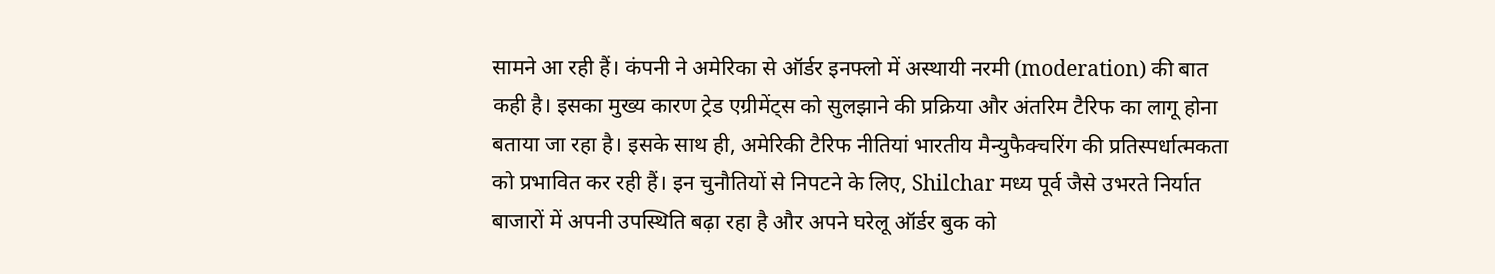सामने आ रही हैं। कंपनी ने अमेरिका से ऑर्डर इनफ्लो में अस्थायी नरमी (moderation) की बात कही है। इसका मुख्य कारण ट्रेड एग्रीमेंट्स को सुलझाने की प्रक्रिया और अंतरिम टैरिफ का लागू होना बताया जा रहा है। इसके साथ ही, अमेरिकी टैरिफ नीतियां भारतीय मैन्युफैक्चरिंग की प्रतिस्पर्धात्मकता को प्रभावित कर रही हैं। इन चुनौतियों से निपटने के लिए, Shilchar मध्य पूर्व जैसे उभरते निर्यात बाजारों में अपनी उपस्थिति बढ़ा रहा है और अपने घरेलू ऑर्डर बुक को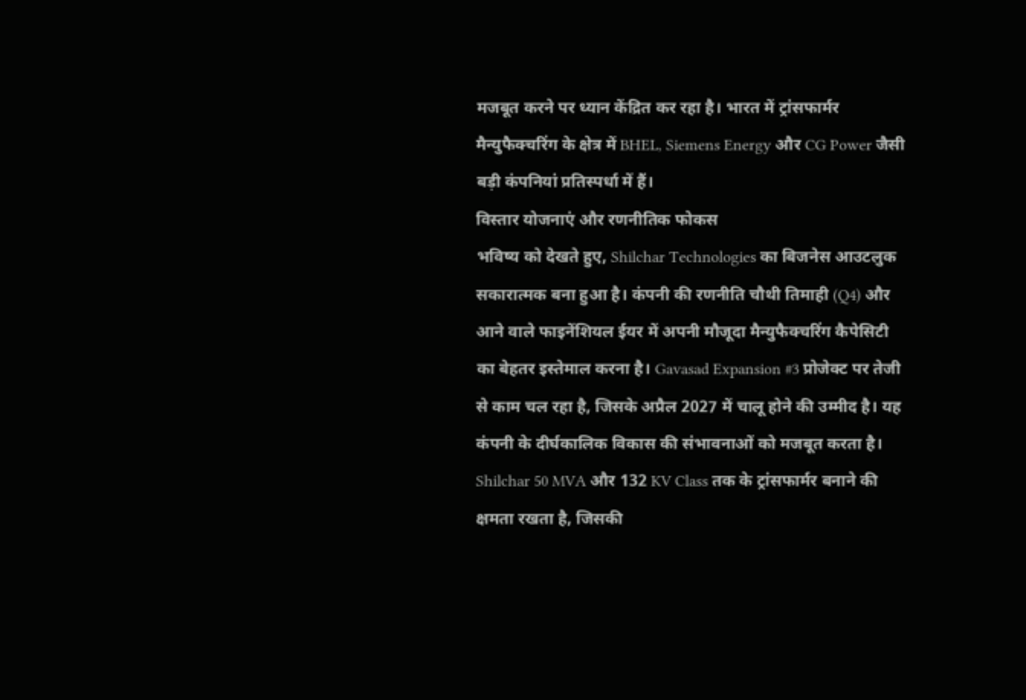मजबूत करने पर ध्यान केंद्रित कर रहा है। भारत में ट्रांसफार्मर मैन्युफैक्चरिंग के क्षेत्र में BHEL, Siemens Energy और CG Power जैसी बड़ी कंपनियां प्रतिस्पर्धा में हैं।
विस्तार योजनाएं और रणनीतिक फोकस
भविष्य को देखते हुए, Shilchar Technologies का बिजनेस आउटलुक सकारात्मक बना हुआ है। कंपनी की रणनीति चौथी तिमाही (Q4) और आने वाले फाइनेंशियल ईयर में अपनी मौजूदा मैन्युफैक्चरिंग कैपेसिटी का बेहतर इस्तेमाल करना है। Gavasad Expansion #3 प्रोजेक्ट पर तेजी से काम चल रहा है, जिसके अप्रैल 2027 में चालू होने की उम्मीद है। यह कंपनी के दीर्घकालिक विकास की संभावनाओं को मजबूत करता है। Shilchar 50 MVA और 132 KV Class तक के ट्रांसफार्मर बनाने की क्षमता रखता है, जिसकी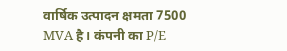वार्षिक उत्पादन क्षमता 7500 MVA है। कंपनी का P/E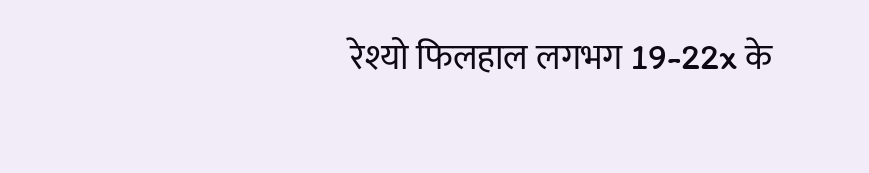रेश्यो फिलहाल लगभग 19-22x के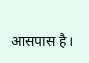आसपास है।